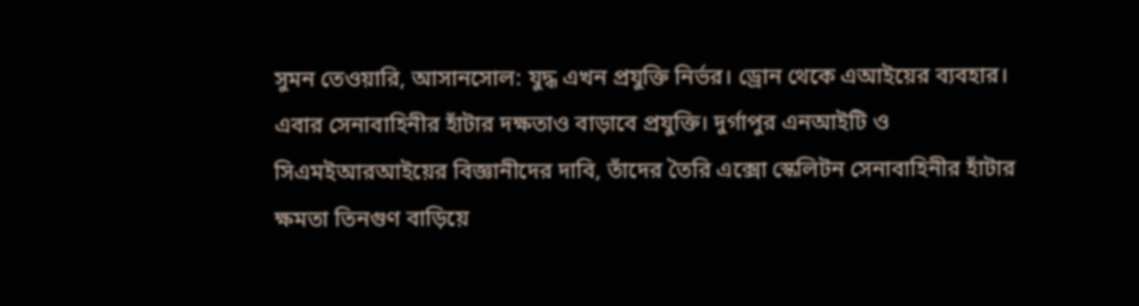সুমন তেওয়ারি, আসানসোল: যুদ্ধ এখন প্রযুক্তি নির্ভর। ড্রোন থেকে এআইয়ের ব্যবহার। এবার সেনাবাহিনীর হাঁটার দক্ষতাও বাড়াবে প্রযুক্তি। দুর্গাপুর এনআইটি ও সিএমইআরআইয়ের বিজ্ঞানীদের দাবি, তাঁদের তৈরি এক্সো স্কেলিটন সেনাবাহিনীর হাঁটার ক্ষমতা তিনগুণ বাড়িয়ে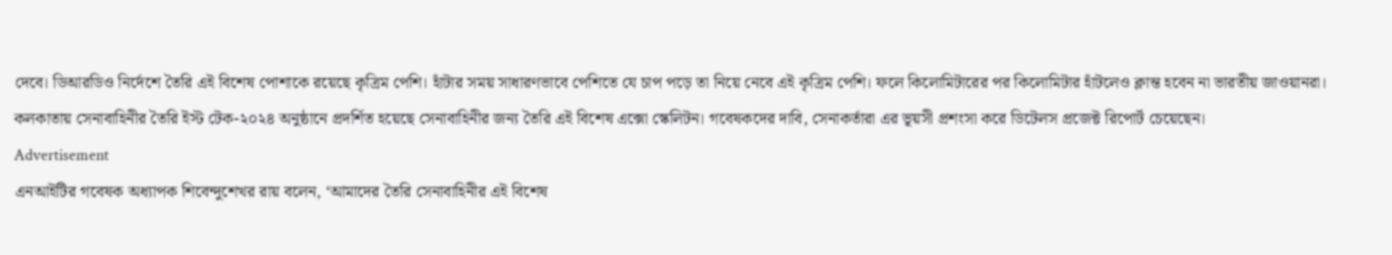দেবে। ডিআরডিও নির্দেশে তৈরি এই বিশেষ পোশাকে রয়েছে কৃত্রিম পেশি। হাঁটার সময় সাধারণভাবে পেশিতে যে চাপ পড়ে তা নিয়ে নেবে এই কৃত্রিম পেশি। ফলে কিলোমিটারের পর কিলোমিটার হাঁটলেও ক্লান্ত হবেন না ভারতীয় জাওয়ানরা। কলকাতায় সেনাবাহিনীর তৈরি ইস্ট টেক-২০২৪ অনুষ্ঠানে প্রদর্শিত হয়েছে সেনাবাহিনীর জন্য তৈরি এই বিশেষ এক্সো স্কেলিটন। গবেষকদের দাবি, সেনাকর্তারা এর ভূয়সী প্রশংসা করে ডিটেলস প্রজেক্ট রিপোর্ট চেয়েছেন।
Advertisement
এনআইটির গবেষক অধ্যাপক শিবেন্দুশেখর রায় বলেন, ‘আমাদের তৈরি সেনাবাহিনীর এই বিশেষ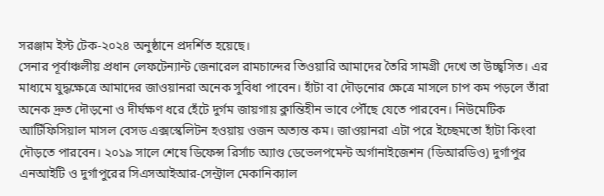সরঞ্জাম ইস্ট টেক-২০২৪ অনুষ্ঠানে প্রদর্শিত হয়েছে।
সেনার পূর্বাঞ্চলীয় প্রধান লেফটেন্যান্ট জেনারেল রামচান্দের তিওয়ারি আমাদের তৈরি সামগ্রী দেখে তা উচ্ছ্বসিত। এর মাধ্যমে যুদ্ধক্ষেত্রে আমাদের জাওয়ানরা অনেক সুবিধা পাবেন। হাঁটা বা দৌড়নোর ক্ষেত্রে মাসলে চাপ কম পড়লে তাঁরা অনেক দ্রুত দৌড়নো ও দীর্ঘক্ষণ ধরে হেঁটে দুর্গম জায়গায় ক্লান্তিহীন ভাবে পৌঁছে যেতে পারবেন। নিউমেটিক আর্টিফিসিয়াল মাসল বেসড এক্সস্কেলিটন হওয়ায় ওজন অত্যন্ত কম। জাওয়ানরা এটা পরে ইচ্ছেমতো হাঁটা কিংবা দৌড়তে পারবেন। ২০১৯ সালে শেষে ডিফেন্স রির্সাচ অ্যাণ্ড ডেভেলপমেন্ট অর্গানাইজেশন (ডিআরডিও) দুর্গাপুর এনআইটি ও দুর্গাপুরের সিএসআইআর-সেন্ট্রাল মেকানিক্যাল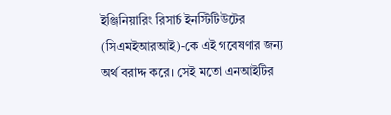ইঞ্জিনিয়ারিং রিসার্চ ইনস্টিটিউটের (সিএমইআরআই)-কে এই গবেষণার জন্য অর্থ বরাদ্দ করে। সেই মতো এনআইটির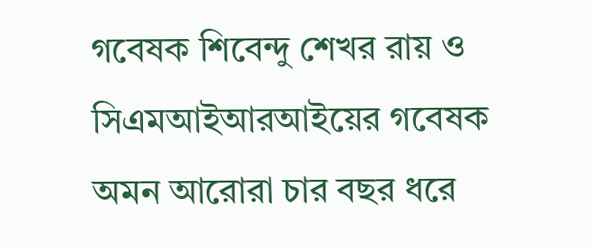গবেষক শিবেন্দু শেখর রায় ও সিএমআইআরআইয়ের গবেষক অমন আরোরা চার বছর ধরে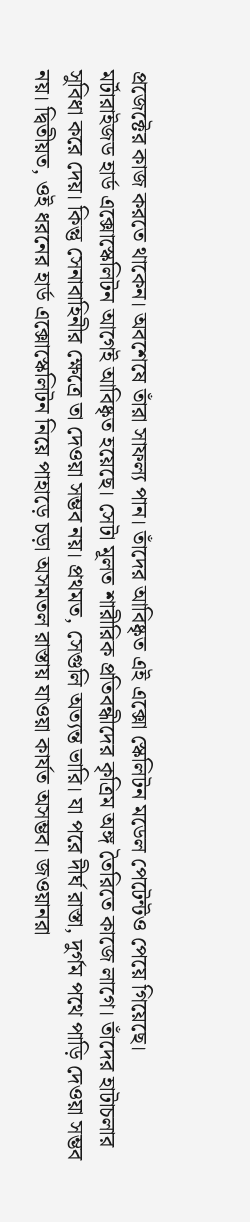প্রজেক্টের কাজ করতে থাকেন। অবশেষে তাঁরা সাফল্য পান। তাঁদের আবিষ্কৃত এই এক্সো স্কেলিটন মডেল পেটেন্টও পেয়ে গিয়েছে।
মর্টারাইজড হার্ড এক্সোস্কেলিটন আগেই আবিষ্কৃত হয়েছে। সেটা মূলত শারীরিক প্রতিবন্ধীদের কৃত্রিম অঙ্গ তৈরিতে কাজে লাগে। তাঁদের হাটাচলার সুবিধা করে দেয়। কিন্তু সেনাবাহিনীর ক্ষেত্রে তা দেওয়া সম্ভব নয়। প্রথমত, সেগুলি অত্যন্ত ভারি। যা পরে দীর্ঘ রাস্তা, দুর্গম পথে পাড়ি দেওয়া সম্ভব নয়। দ্বিতীয়ত, ওই ধরনের হার্ড এক্সোস্কেলিটন নিয়ে পাহাড়ে চড়া অসমতল রাস্তায় যাওয়া কার্যত অসম্ভব। জওয়ানরা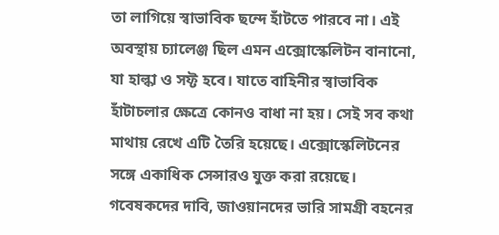তা লাগিয়ে স্বাভাবিক ছন্দে হাঁটতে পারবে না। এই অবস্থায় চ্যালেঞ্জ ছিল এমন এক্সোস্কেলিটন বানানো, যা হাল্কা ও সফ্ট হবে। যাতে বাহিনীর স্বাভাবিক হাঁটাচলার ক্ষেত্রে কোনও বাধা না হয়। সেই সব কথা মাথায় রেখে এটি তৈরি হয়েছে। এক্সোস্কেলিটনের সঙ্গে একাধিক সেন্সারও যুক্ত করা রয়েছে। গবেষকদের দাবি, জাওয়ানদের ভারি সামগ্রী বহনের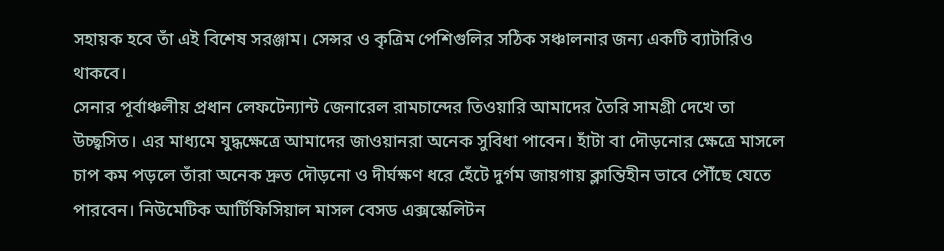সহায়ক হবে তাঁ এই বিশেষ সরঞ্জাম। সেন্সর ও কৃত্রিম পেশিগুলির সঠিক সঞ্চালনার জন্য একটি ব্যাটারিও থাকবে।
সেনার পূর্বাঞ্চলীয় প্রধান লেফটেন্যান্ট জেনারেল রামচান্দের তিওয়ারি আমাদের তৈরি সামগ্রী দেখে তা উচ্ছ্বসিত। এর মাধ্যমে যুদ্ধক্ষেত্রে আমাদের জাওয়ানরা অনেক সুবিধা পাবেন। হাঁটা বা দৌড়নোর ক্ষেত্রে মাসলে চাপ কম পড়লে তাঁরা অনেক দ্রুত দৌড়নো ও দীর্ঘক্ষণ ধরে হেঁটে দুর্গম জায়গায় ক্লান্তিহীন ভাবে পৌঁছে যেতে পারবেন। নিউমেটিক আর্টিফিসিয়াল মাসল বেসড এক্সস্কেলিটন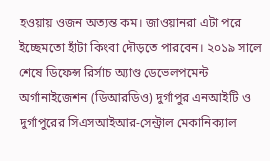হওয়ায় ওজন অত্যন্ত কম। জাওয়ানরা এটা পরে ইচ্ছেমতো হাঁটা কিংবা দৌড়তে পারবেন। ২০১৯ সালে শেষে ডিফেন্স রির্সাচ অ্যাণ্ড ডেভেলপমেন্ট অর্গানাইজেশন (ডিআরডিও) দুর্গাপুর এনআইটি ও দুর্গাপুরের সিএসআইআর-সেন্ট্রাল মেকানিক্যাল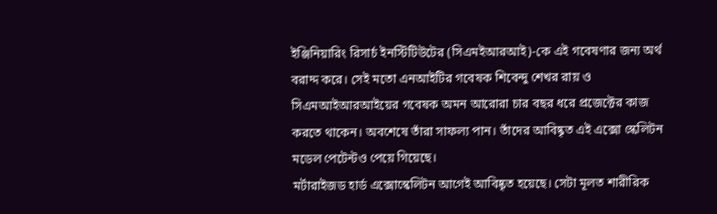ইঞ্জিনিয়ারিং রিসার্চ ইনস্টিটিউটের (সিএমইআরআই)-কে এই গবেষণার জন্য অর্থ বরাদ্দ করে। সেই মতো এনআইটির গবেষক শিবেন্দু শেখর রায় ও সিএমআইআরআইয়ের গবেষক অমন আরোরা চার বছর ধরে প্রজেক্টের কাজ করতে থাকেন। অবশেষে তাঁরা সাফল্য পান। তাঁদের আবিষ্কৃত এই এক্সো স্কেলিটন মডেল পেটেন্টও পেয়ে গিয়েছে।
মর্টারাইজড হার্ড এক্সোস্কেলিটন আগেই আবিষ্কৃত হয়েছে। সেটা মূলত শারীরিক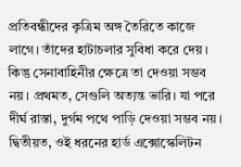প্রতিবন্ধীদের কৃত্রিম অঙ্গ তৈরিতে কাজে লাগে। তাঁদের হাটাচলার সুবিধা করে দেয়। কিন্তু সেনাবাহিনীর ক্ষেত্রে তা দেওয়া সম্ভব নয়। প্রথমত, সেগুলি অত্যন্ত ভারি। যা পরে দীর্ঘ রাস্তা, দুর্গম পথে পাড়ি দেওয়া সম্ভব নয়। দ্বিতীয়ত, ওই ধরনের হার্ড এক্সোস্কেলিটন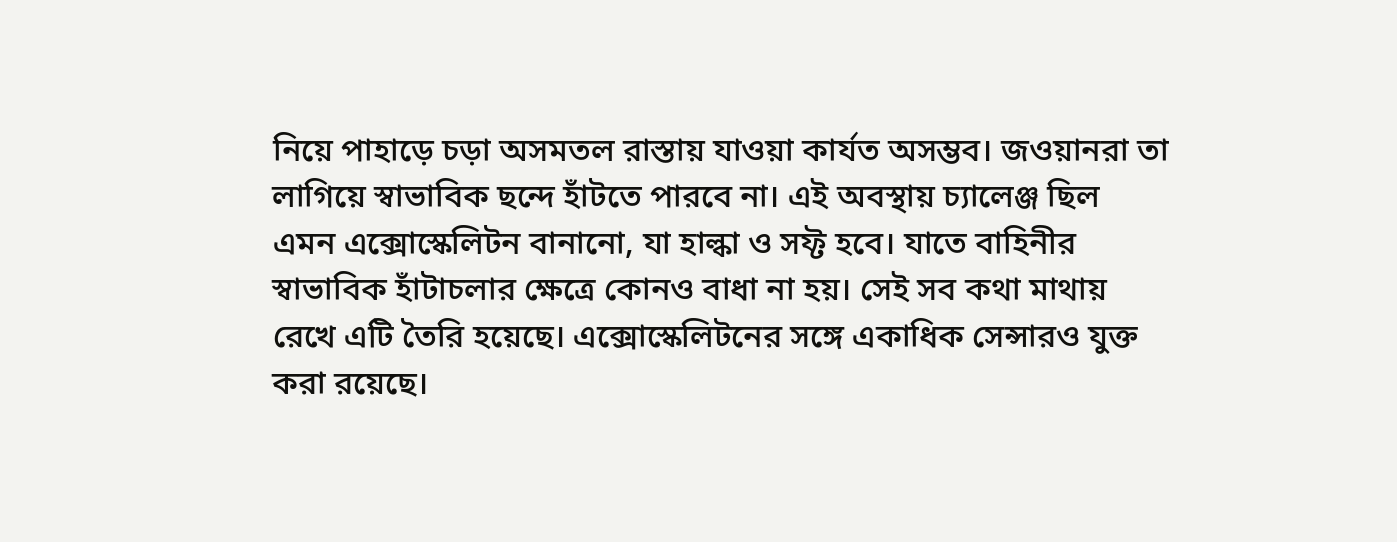নিয়ে পাহাড়ে চড়া অসমতল রাস্তায় যাওয়া কার্যত অসম্ভব। জওয়ানরা তা লাগিয়ে স্বাভাবিক ছন্দে হাঁটতে পারবে না। এই অবস্থায় চ্যালেঞ্জ ছিল এমন এক্সোস্কেলিটন বানানো, যা হাল্কা ও সফ্ট হবে। যাতে বাহিনীর স্বাভাবিক হাঁটাচলার ক্ষেত্রে কোনও বাধা না হয়। সেই সব কথা মাথায় রেখে এটি তৈরি হয়েছে। এক্সোস্কেলিটনের সঙ্গে একাধিক সেন্সারও যুক্ত করা রয়েছে।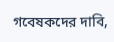গবেষকদের দাবি,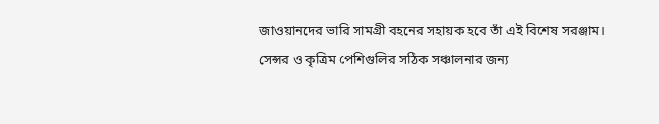জাওয়ানদের ভারি সামগ্রী বহনের সহায়ক হবে তাঁ এই বিশেষ সরঞ্জাম। সেন্সর ও কৃত্রিম পেশিগুলির সঠিক সঞ্চালনার জন্য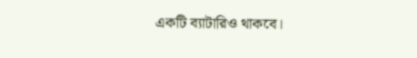একটি ব্যাটারিও থাকবে।